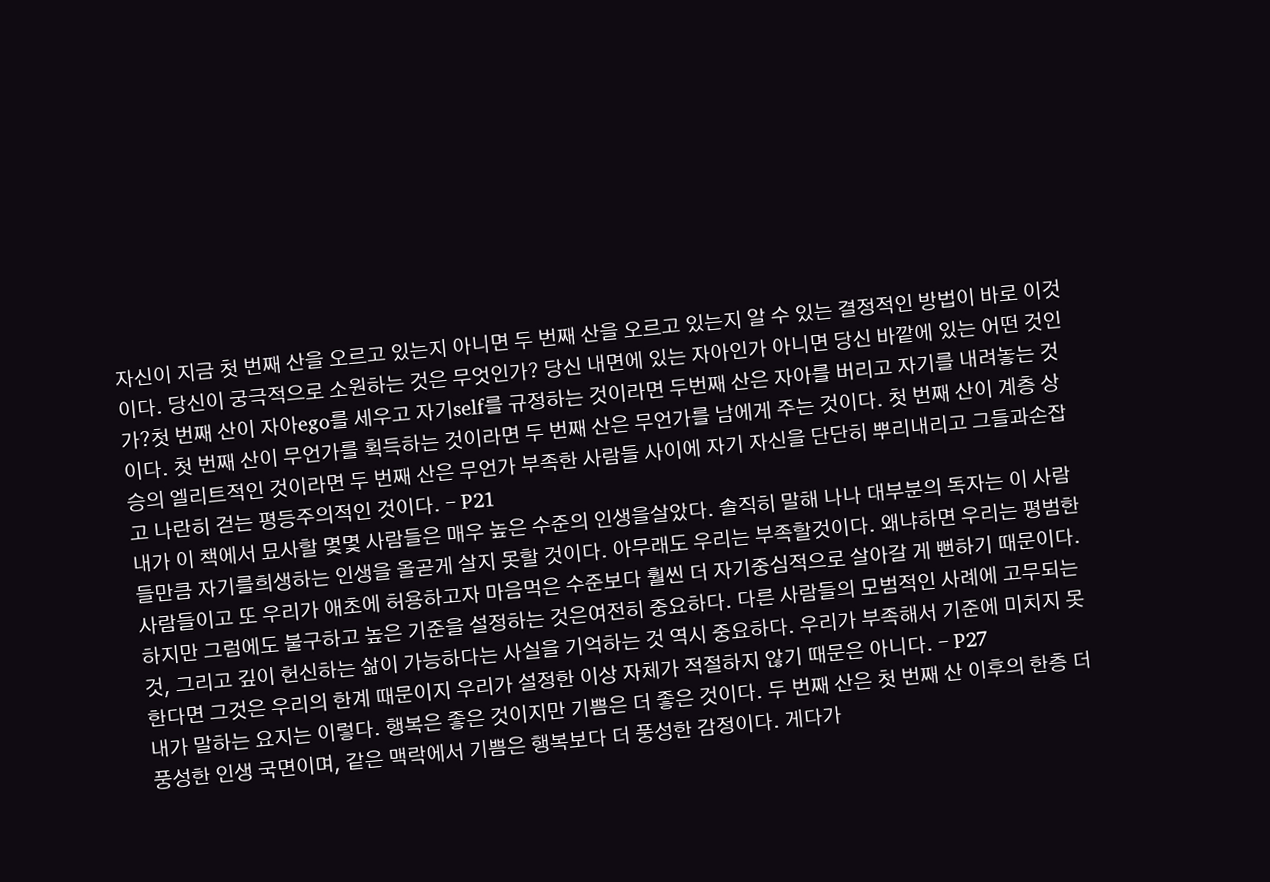자신이 지금 첫 번째 산을 오르고 있는지 아니면 두 번째 산을 오르고 있는지 알 수 있는 결정적인 방법이 바로 이것이다. 당신이 궁극적으로 소원하는 것은 무엇인가? 당신 내면에 있는 자아인가 아니면 당신 바깥에 있는 어떤 것인가?첫 번째 산이 자아ego를 세우고 자기self를 규정하는 것이라면 두번째 산은 자아를 버리고 자기를 내려놓는 것이다. 첫 번째 산이 무언가를 획득하는 것이라면 두 번째 산은 무언가를 남에게 주는 것이다. 첫 번째 산이 계층 상승의 엘리트적인 것이라면 두 번째 산은 무언가 부족한 사람들 사이에 자기 자신을 단단히 뿌리내리고 그들과손잡고 나란히 걷는 평등주의적인 것이다. - P21
내가 이 책에서 묘사할 몇몇 사람들은 매우 높은 수준의 인생을살았다. 솔직히 말해 나나 대부분의 독자는 이 사람들만큼 자기를희생하는 인생을 올곧게 살지 못할 것이다. 아무래도 우리는 부족할것이다. 왜냐하면 우리는 평범한 사람들이고 또 우리가 애초에 허용하고자 마음먹은 수준보다 훨씬 더 자기중심적으로 살아갈 게 뻔하기 때문이다. 하지만 그럼에도 불구하고 높은 기준을 설정하는 것은여전히 중요하다. 다른 사람들의 모범적인 사례에 고무되는 것, 그리고 깊이 헌신하는 삶이 가능하다는 사실을 기억하는 것 역시 중요하다. 우리가 부족해서 기준에 미치지 못한다면 그것은 우리의 한계 때문이지 우리가 설정한 이상 자체가 적절하지 않기 때문은 아니다. - P27
내가 말하는 요지는 이렇다. 행복은 좋은 것이지만 기쁨은 더 좋은 것이다. 두 번째 산은 첫 번째 산 이후의 한층 더 풍성한 인생 국면이며, 같은 맥락에서 기쁨은 행복보다 더 풍성한 감정이다. 게다가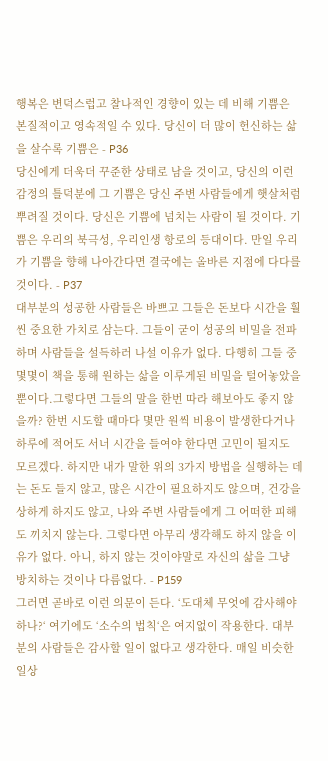행복은 변덕스럽고 찰나적인 경향이 있는 데 비해 기쁨은 본질적이고 영속적일 수 있다. 당신이 더 많이 헌신하는 삶을 살수록 기쁨은 - P36
당신에게 더욱더 꾸준한 상태로 남을 것이고, 당신의 이런 감정의 틀덕분에 그 기쁨은 당신 주변 사람들에게 햇살처럼 뿌려질 것이다. 당신은 기쁨에 넘치는 사람이 될 것이다. 기쁨은 우리의 북극성, 우리인생 항로의 등대이다. 만일 우리가 기쁨을 향해 나아간다면 결국에는 올바른 지점에 다다를 것이다. - P37
대부분의 성공한 사람들은 바쁘고 그들은 돈보다 시간을 훨씬 중요한 가치로 삼는다. 그들이 굳이 성공의 비밀을 전파하며 사람들을 설득하러 나설 이유가 없다. 다행히 그들 중 몇몇이 책을 통해 원하는 삶을 이루게된 비밀을 털어놓았을 뿐이다.그렇다면 그들의 말을 한번 따라 해보아도 좋지 않을까? 한번 시도할 때마다 몇만 원씩 비용이 발생한다거나 하루에 적어도 서너 시간을 들여야 한다면 고민이 될지도 모르겠다. 하지만 내가 말한 위의 3가지 방법을 실행하는 데는 돈도 들지 않고, 많은 시간이 필요하지도 않으며, 건강을 상하게 하지도 않고, 나와 주변 사람들에게 그 어떠한 피해도 끼치지 않는다. 그렇다면 아무리 생각해도 하지 않을 이유가 없다. 아니, 하지 않는 것이야말로 자신의 삶을 그냥 방치하는 것이나 다름없다. - P159
그러면 곧바로 이런 의문이 든다. ‘도대체 무엇에 감사해야 하나?‘ 여기에도 ‘소수의 법칙‘은 여지없이 작용한다. 대부분의 사람들은 감사할 일이 없다고 생각한다. 매일 비슷한 일상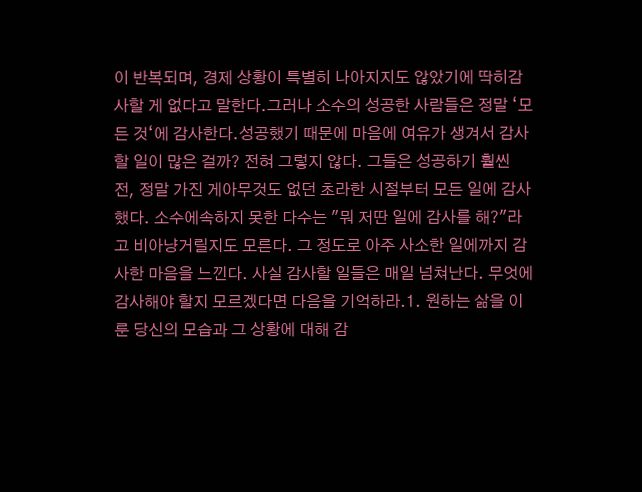이 반복되며, 경제 상황이 특별히 나아지지도 않았기에 딱히감사할 게 없다고 말한다.그러나 소수의 성공한 사람들은 정말 ‘모든 것‘에 감사한다.성공했기 때문에 마음에 여유가 생겨서 감사할 일이 많은 걸까? 전혀 그렇지 않다. 그들은 성공하기 훨씬 전, 정말 가진 게아무것도 없던 초라한 시절부터 모든 일에 감사했다. 소수에속하지 못한 다수는 "뭐 저딴 일에 감사를 해?"라고 비아냥거릴지도 모른다. 그 정도로 아주 사소한 일에까지 감사한 마음을 느낀다. 사실 감사할 일들은 매일 넘쳐난다. 무엇에 감사해야 할지 모르겠다면 다음을 기억하라.1. 원하는 삶을 이룬 당신의 모습과 그 상황에 대해 감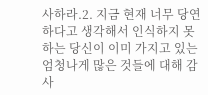사하라.2. 지금 현재 너무 당연하다고 생각해서 인식하지 못하는 당신이 이미 가지고 있는 엄청나게 많은 것들에 대해 감사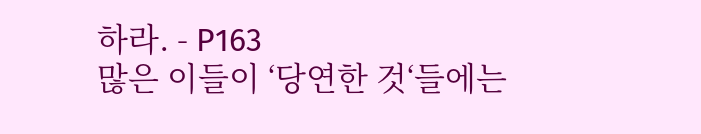하라. - P163
많은 이들이 ‘당연한 것‘들에는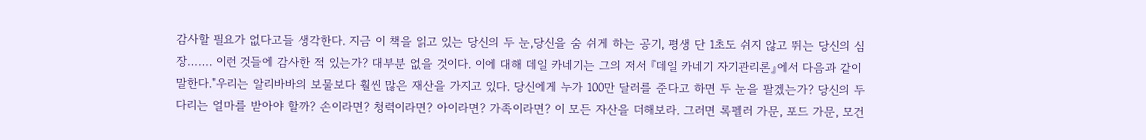감사할 필요가 없다고들 생각한다. 지금 이 책을 읽고 있는 당신의 두 눈,당신을 숨 쉬게 하는 공기, 평생 단 1초도 쉬지 않고 뛰는 당신의 심장……. 이런 것들에 감사한 적 있는가? 대부분 없을 것이다. 이에 대해 데일 카네기는 그의 저서 『데일 카네기 자기관리론』에서 다음과 같이 말한다."우리는 알리바바의 보물보다 훨씬 많은 재산을 가지고 있다. 당신에게 누가 100만 달러를 준다고 하면 두 눈을 팔겠는가? 당신의 두 다리는 얼마를 받아야 할까? 손이라면? 청력이라면? 아이라면? 가족이라면? 이 모든 자산을 더해보라. 그러면 록펠러 가문, 포드 가문, 모건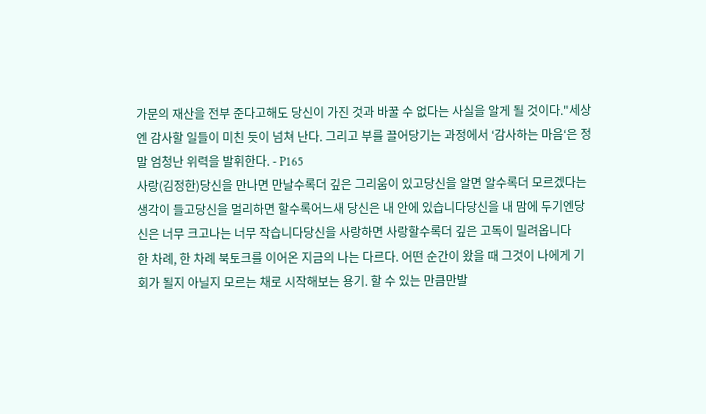가문의 재산을 전부 준다고해도 당신이 가진 것과 바꿀 수 없다는 사실을 알게 될 것이다."세상엔 감사할 일들이 미친 듯이 넘쳐 난다. 그리고 부를 끌어당기는 과정에서 ‘감사하는 마음‘은 정말 엄청난 위력을 발휘한다. - P165
사랑(김정한)당신을 만나면 만날수록더 깊은 그리움이 있고당신을 알면 알수록더 모르겠다는 생각이 들고당신을 멀리하면 할수록어느새 당신은 내 안에 있습니다당신을 내 맘에 두기엔당신은 너무 크고나는 너무 작습니다당신을 사랑하면 사랑할수록더 깊은 고독이 밀려옵니다
한 차례, 한 차례 북토크를 이어온 지금의 나는 다르다. 어떤 순간이 왔을 때 그것이 나에게 기회가 될지 아닐지 모르는 채로 시작해보는 용기. 할 수 있는 만큼만발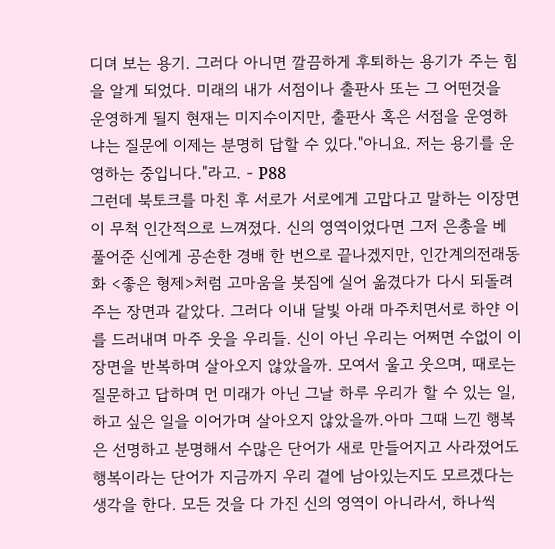디뎌 보는 용기. 그러다 아니면 깔끔하게 후퇴하는 용기가 주는 힘을 알게 되었다. 미래의 내가 서점이나 출판사 또는 그 어떤것을 운영하게 될지 현재는 미지수이지만, 출판사 혹은 서점을 운영하냐는 질문에 이제는 분명히 답할 수 있다."아니요. 저는 용기를 운영하는 중입니다."라고. - P88
그런데 북토크를 마친 후 서로가 서로에게 고맙다고 말하는 이장면이 무척 인간적으로 느껴졌다. 신의 영역이었다면 그저 은총을 베풀어준 신에게 공손한 경배 한 번으로 끝나겠지만, 인간계의전래동화 <좋은 형제>처럼 고마움을 봇짐에 실어 옮겼다가 다시 되돌려 주는 장면과 같았다. 그러다 이내 달빛 아래 마주치면서로 하얀 이를 드러내며 마주 웃을 우리들. 신이 아닌 우리는 어쩌면 수없이 이 장면을 반복하며 살아오지 않았을까. 모여서 울고 웃으며, 때로는 질문하고 답하며 먼 미래가 아닌 그날 하루 우리가 할 수 있는 일, 하고 싶은 일을 이어가며 살아오지 않았을까.아마 그때 느낀 행복은 선명하고 분명해서 수많은 단어가 새로 만들어지고 사라졌어도 행복이라는 단어가 지금까지 우리 곁에 남아있는지도 모르겠다는 생각을 한다. 모든 것을 다 가진 신의 영역이 아니라서, 하나씩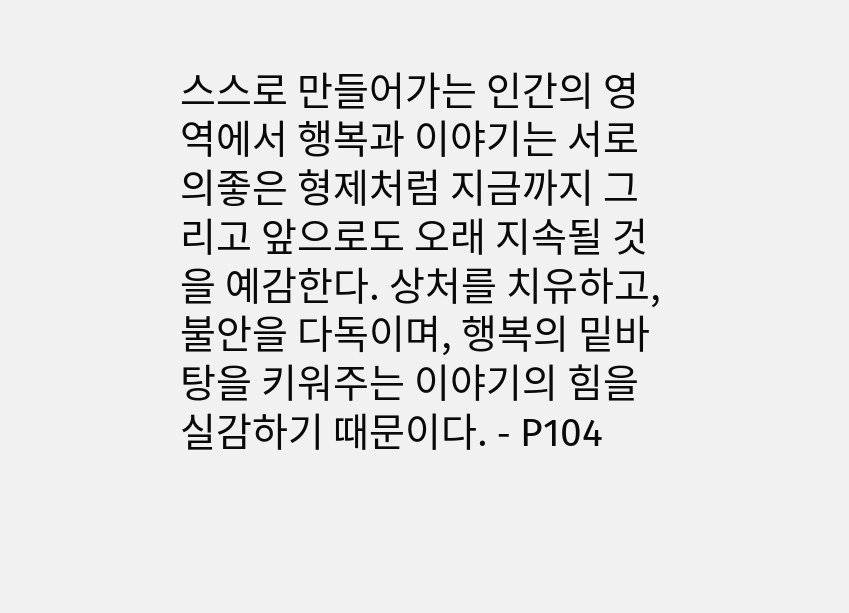스스로 만들어가는 인간의 영역에서 행복과 이야기는 서로 의좋은 형제처럼 지금까지 그리고 앞으로도 오래 지속될 것을 예감한다. 상처를 치유하고, 불안을 다독이며, 행복의 밑바탕을 키워주는 이야기의 힘을 실감하기 때문이다. - P104